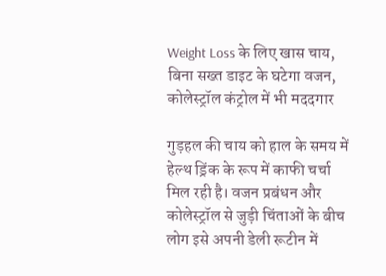Weight Loss के लिए खास चाय, बिना सख्त डाइट के घटेगा वजन, कोलेस्ट्रॉल कंट्रोल में भी मददगार

गुड़हल की चाय को हाल के समय में हेल्थ ड्रिंक के रूप में काफी चर्चा मिल रही है। वजन प्रबंधन और कोलेस्ट्रॉल से जुड़ी चिंताओं के बीच लोग इसे अपनी डेली रूटीन में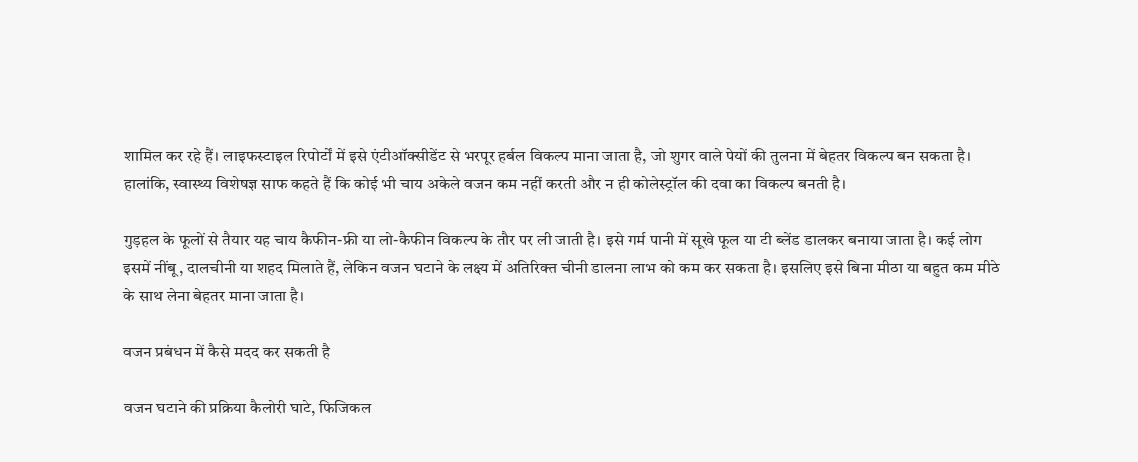शामिल कर रहे हैं। लाइफस्टाइल रिपोर्टों में इसे एंटीऑक्सीडेंट से भरपूर हर्बल विकल्प माना जाता है, जो शुगर वाले पेयों की तुलना में बेहतर विकल्प बन सकता है। हालांकि, स्वास्थ्य विशेषज्ञ साफ कहते हैं कि कोई भी चाय अकेले वजन कम नहीं करती और न ही कोलेस्ट्रॉल की दवा का विकल्प बनती है।

गुड़हल के फूलों से तैयार यह चाय कैफीन-फ्री या लो-कैफीन विकल्प के तौर पर ली जाती है। इसे गर्म पानी में सूखे फूल या टी ब्लेंड डालकर बनाया जाता है। कई लोग इसमें नींबू, दालचीनी या शहद मिलाते हैं, लेकिन वजन घटाने के लक्ष्य में अतिरिक्त चीनी डालना लाभ को कम कर सकता है। इसलिए इसे बिना मीठा या बहुत कम मीठे के साथ लेना बेहतर माना जाता है।

वजन प्रबंधन में कैसे मदद कर सकती है

वजन घटाने की प्रक्रिया कैलोरी घाटे, फिजिकल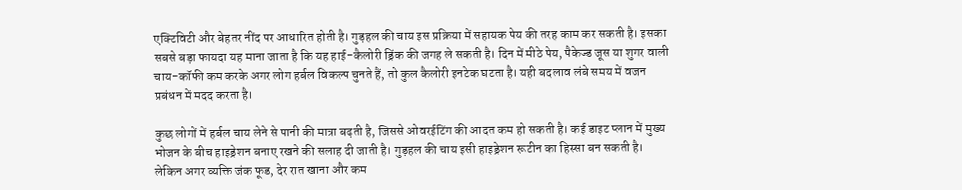एक्टिविटी और बेहतर नींद पर आधारित होती है। गुड़हल की चाय इस प्रक्रिया में सहायक पेय की तरह काम कर सकती है। इसका सबसे बड़ा फायदा यह माना जाता है कि यह हाई-कैलोरी ड्रिंक की जगह ले सकती है। दिन में मीठे पेय, पैकेज्ड जूस या शुगर वाली चाय-कॉफी कम करके अगर लोग हर्बल विकल्प चुनते हैं, तो कुल कैलोरी इनटेक घटता है। यही बदलाव लंबे समय में वजन प्रबंधन में मदद करता है।

कुछ लोगों में हर्बल चाय लेने से पानी की मात्रा बढ़ती है, जिससे ओवरईटिंग की आदत कम हो सकती है। कई डाइट प्लान में मुख्य भोजन के बीच हाइड्रेशन बनाए रखने की सलाह दी जाती है। गुड़हल की चाय इसी हाइड्रेशन रूटीन का हिस्सा बन सकती है। लेकिन अगर व्यक्ति जंक फूड, देर रात खाना और कम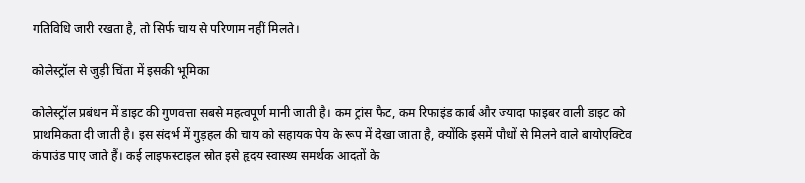गतिविधि जारी रखता है, तो सिर्फ चाय से परिणाम नहीं मिलते।

कोलेस्ट्रॉल से जुड़ी चिंता में इसकी भूमिका

कोलेस्ट्रॉल प्रबंधन में डाइट की गुणवत्ता सबसे महत्वपूर्ण मानी जाती है। कम ट्रांस फैट, कम रिफाइंड कार्ब और ज्यादा फाइबर वाली डाइट को प्राथमिकता दी जाती है। इस संदर्भ में गुड़हल की चाय को सहायक पेय के रूप में देखा जाता है, क्योंकि इसमें पौधों से मिलने वाले बायोएक्टिव कंपाउंड पाए जाते हैं। कई लाइफस्टाइल स्रोत इसे हृदय स्वास्थ्य समर्थक आदतों के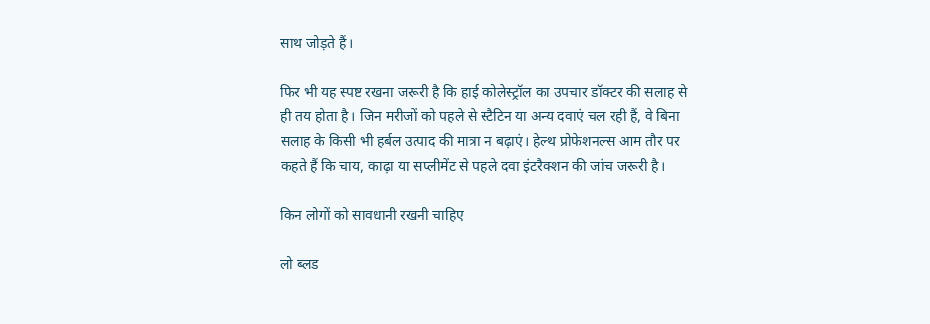साथ जोड़ते हैं।

फिर भी यह स्पष्ट रखना जरूरी है कि हाई कोलेस्ट्रॉल का उपचार डॉक्टर की सलाह से ही तय होता है। जिन मरीजों को पहले से स्टैटिन या अन्य दवाएं चल रही हैं, वे बिना सलाह के किसी भी हर्बल उत्पाद की मात्रा न बढ़ाएं। हेल्थ प्रोफेशनल्स आम तौर पर कहते हैं कि चाय, काढ़ा या सप्लीमेंट से पहले दवा इंटरैक्शन की जांच जरूरी है।

किन लोगों को सावधानी रखनी चाहिए

लो ब्लड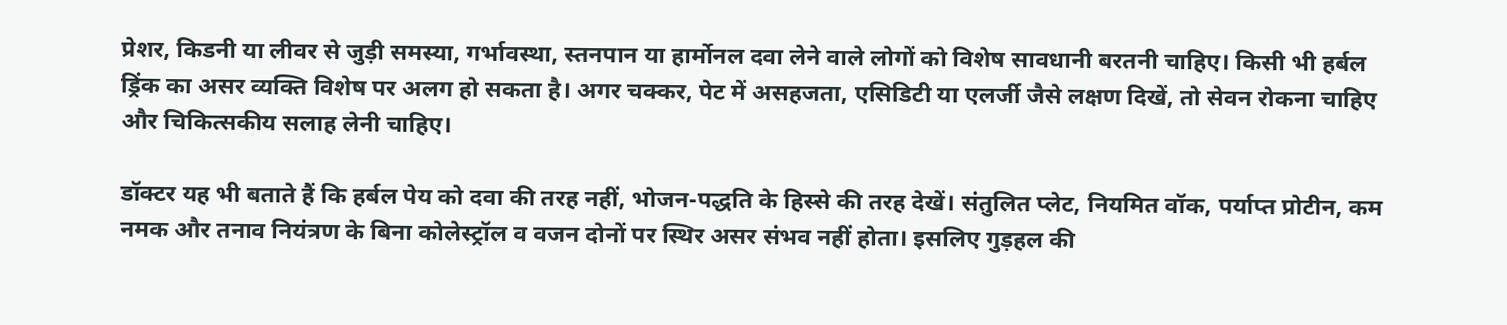प्रेशर, किडनी या लीवर से जुड़ी समस्या, गर्भावस्था, स्तनपान या हार्मोनल दवा लेने वाले लोगों को विशेष सावधानी बरतनी चाहिए। किसी भी हर्बल ड्रिंक का असर व्यक्ति विशेष पर अलग हो सकता है। अगर चक्कर, पेट में असहजता, एसिडिटी या एलर्जी जैसे लक्षण दिखें, तो सेवन रोकना चाहिए और चिकित्सकीय सलाह लेनी चाहिए।

डॉक्टर यह भी बताते हैं कि हर्बल पेय को दवा की तरह नहीं, भोजन-पद्धति के हिस्से की तरह देखें। संतुलित प्लेट, नियमित वॉक, पर्याप्त प्रोटीन, कम नमक और तनाव नियंत्रण के बिना कोलेस्ट्रॉल व वजन दोनों पर स्थिर असर संभव नहीं होता। इसलिए गुड़हल की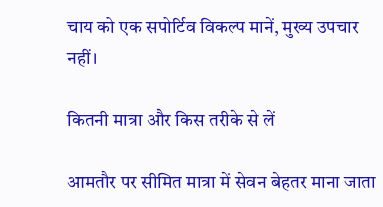चाय को एक सपोर्टिव विकल्प मानें, मुख्य उपचार नहीं।

कितनी मात्रा और किस तरीके से लें

आमतौर पर सीमित मात्रा में सेवन बेहतर माना जाता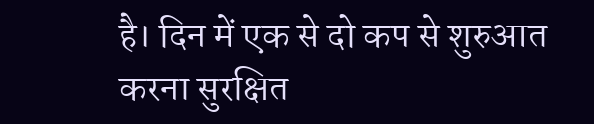है। दिन में एक से दो कप से शुरुआत करना सुरक्षित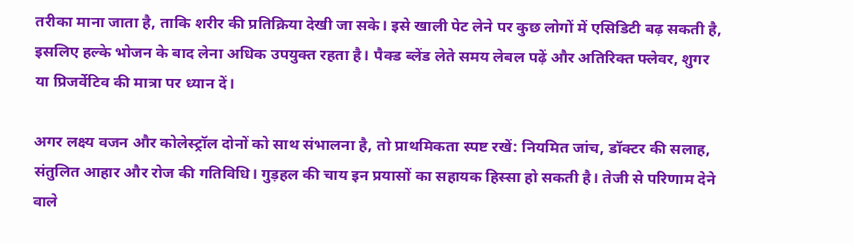तरीका माना जाता है, ताकि शरीर की प्रतिक्रिया देखी जा सके। इसे खाली पेट लेने पर कुछ लोगों में एसिडिटी बढ़ सकती है, इसलिए हल्के भोजन के बाद लेना अधिक उपयुक्त रहता है। पैक्ड ब्लेंड लेते समय लेबल पढ़ें और अतिरिक्त फ्लेवर, शुगर या प्रिजर्वेटिव की मात्रा पर ध्यान दें।

अगर लक्ष्य वजन और कोलेस्ट्रॉल दोनों को साथ संभालना है, तो प्राथमिकता स्पष्ट रखें: नियमित जांच, डॉक्टर की सलाह, संतुलित आहार और रोज की गतिविधि। गुड़हल की चाय इन प्रयासों का सहायक हिस्सा हो सकती है। तेजी से परिणाम देने वाले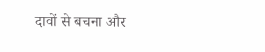दावों से बचना और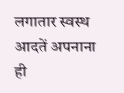लगातार स्वस्थ आदतें अपनाना ही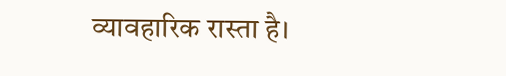व्यावहारिक रास्ता है।